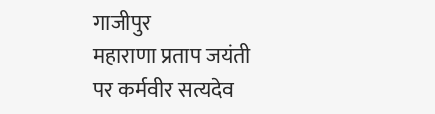गाजीपुर
महाराणा प्रताप जयंती पर कर्मवीर सत्यदेव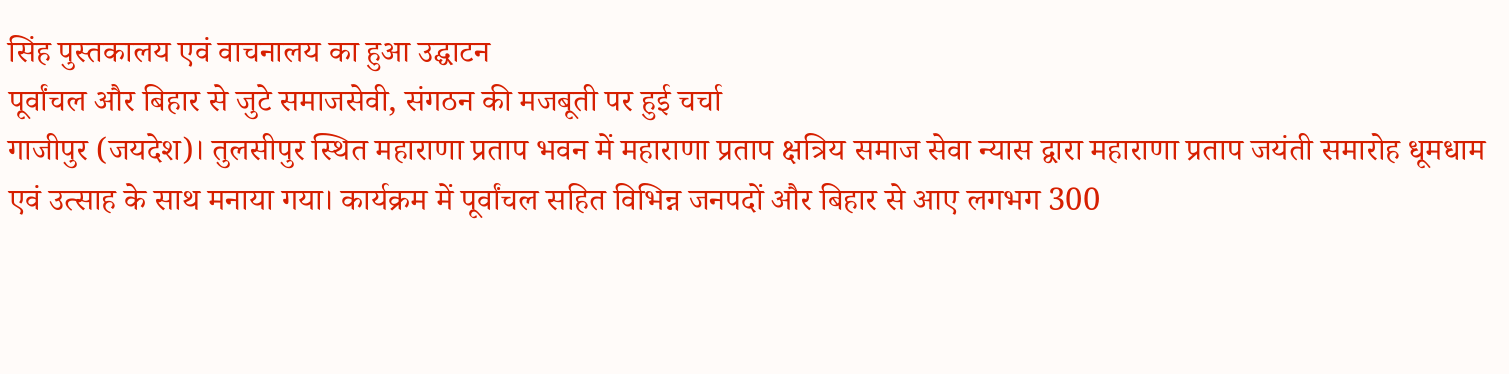सिंह पुस्तकालय एवं वाचनालय का हुआ उद्घाटन
पूर्वांचल और बिहार से जुटे समाजसेवी, संगठन की मजबूती पर हुई चर्चा
गाजीपुर (जयदेश)। तुलसीपुर स्थित महाराणा प्रताप भवन में महाराणा प्रताप क्षत्रिय समाज सेवा न्यास द्वारा महाराणा प्रताप जयंती समारोह धूमधाम एवं उत्साह के साथ मनाया गया। कार्यक्रम में पूर्वांचल सहित विभिन्न जनपदों और बिहार से आए लगभग 300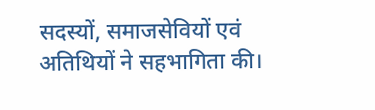सदस्यों, समाजसेवियों एवं अतिथियों ने सहभागिता की।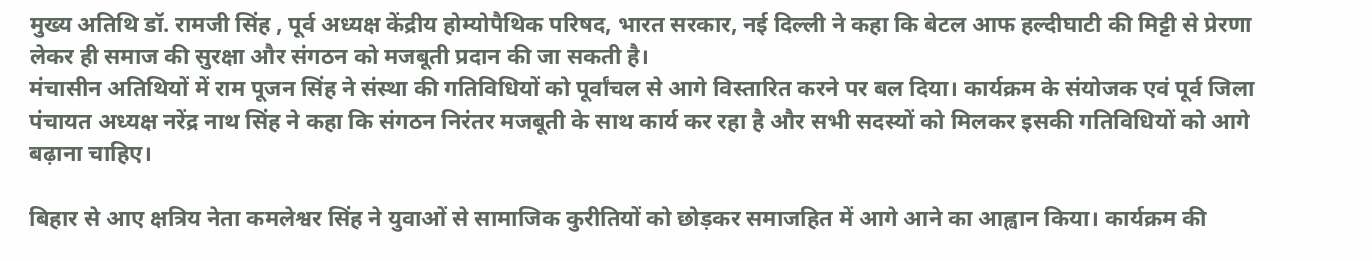मुख्य अतिथि डॉ. रामजी सिंह , पूर्व अध्यक्ष केंद्रीय होम्योपैथिक परिषद, भारत सरकार, नई दिल्ली ने कहा कि बेटल आफ हल्दीघाटी की मिट्टी से प्रेरणा लेकर ही समाज की सुरक्षा और संगठन को मजबूती प्रदान की जा सकती है।
मंचासीन अतिथियों में राम पूजन सिंह ने संस्था की गतिविधियों को पूर्वांचल से आगे विस्तारित करने पर बल दिया। कार्यक्रम के संयोजक एवं पूर्व जिला पंचायत अध्यक्ष नरेंद्र नाथ सिंह ने कहा कि संगठन निरंतर मजबूती के साथ कार्य कर रहा है और सभी सदस्यों को मिलकर इसकी गतिविधियों को आगे बढ़ाना चाहिए।

बिहार से आए क्षत्रिय नेता कमलेश्वर सिंह ने युवाओं से सामाजिक कुरीतियों को छोड़कर समाजहित में आगे आने का आह्वान किया। कार्यक्रम की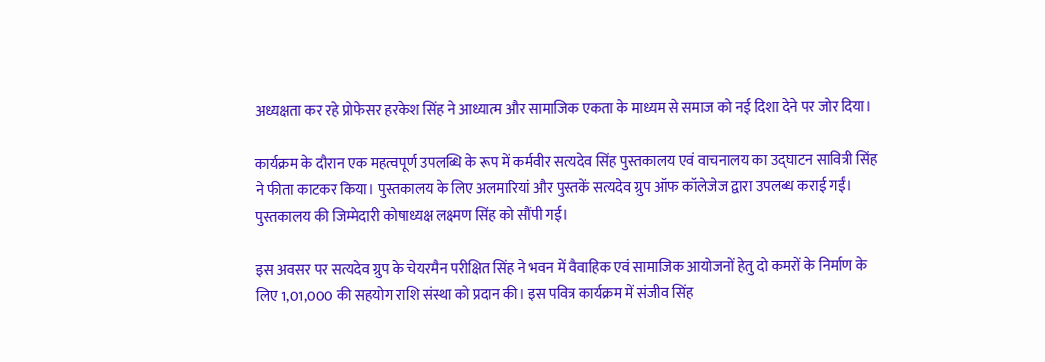अध्यक्षता कर रहे प्रोफेसर हरकेश सिंह ने आध्यात्म और सामाजिक एकता के माध्यम से समाज को नई दिशा देने पर जोर दिया।

कार्यक्रम के दौरान एक महत्वपूर्ण उपलब्धि के रूप में कर्मवीर सत्यदेव सिंह पुस्तकालय एवं वाचनालय का उद्घाटन सावित्री सिंह ने फीता काटकर किया। पुस्तकालय के लिए अलमारियां और पुस्तकें सत्यदेव ग्रुप ऑफ कॉलेजेज द्वारा उपलब्ध कराई गईं। पुस्तकालय की जिम्मेदारी कोषाध्यक्ष लक्ष्मण सिंह को सौंपी गई।

इस अवसर पर सत्यदेव ग्रुप के चेयरमैन परीक्षित सिंह ने भवन में वैवाहिक एवं सामाजिक आयोजनों हेतु दो कमरों के निर्माण के लिए 1,01,000 की सहयोग राशि संस्था को प्रदान की। इस पवित्र कार्यक्रम में संजीव सिंह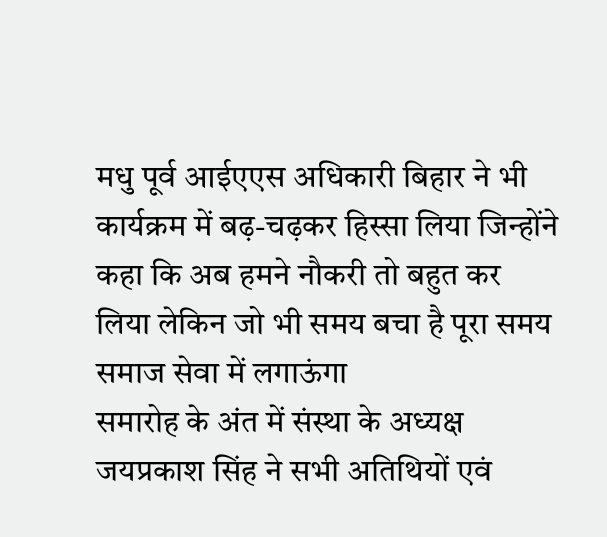मधु पूर्व आईएएस अधिकारी बिहार ने भी कार्यक्रम में बढ़-चढ़कर हिस्सा लिया जिन्होंने कहा कि अब हमने नौकरी तो बहुत कर लिया लेकिन जो भी समय बचा है पूरा समय समाज सेवा में लगाऊंगा
समारोह के अंत में संस्था के अध्यक्ष जयप्रकाश सिंह ने सभी अतिथियों एवं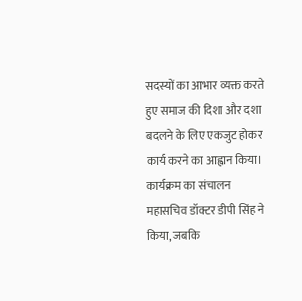सदस्यों का आभार व्यक्त करते हुए समाज की दिशा और दशा बदलने के लिए एकजुट होकर कार्य करने का आह्वान किया। कार्यक्रम का संचालन महासचिव डॉक्टर डीपी सिंह ने किया, जबकि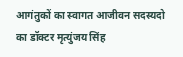आगंतुकों का स्वागत आजीवन सदस्यदो का डॉक्टर मृत्युंजय सिंह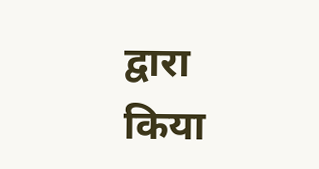द्वारा किया